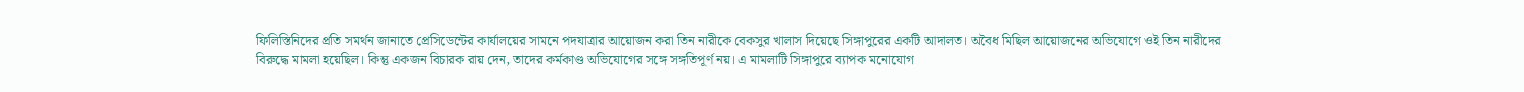ফিলিস্তিনিদের প্রতি সমর্থন জানাতে প্রেসিডেন্টের কার্যালয়ের সামনে পদযাত্রার আয়োজন করা তিন নারীকে বেকসুর খালাস দিয়েছে সিঙ্গাপুরের একটি আদালত। অবৈধ মিছিল আয়োজনের অভিযোগে ওই তিন নারীদের বিরুদ্ধে মামলা হয়েছিল। কিন্তু একজন বিচারক রায় দেন, তাদের কর্মকাণ্ড অভিযোগের সঙ্গে সঙ্গতিপূর্ণ নয়। এ মামলাটি সিঙ্গাপুরে ব্যাপক মনোযোগ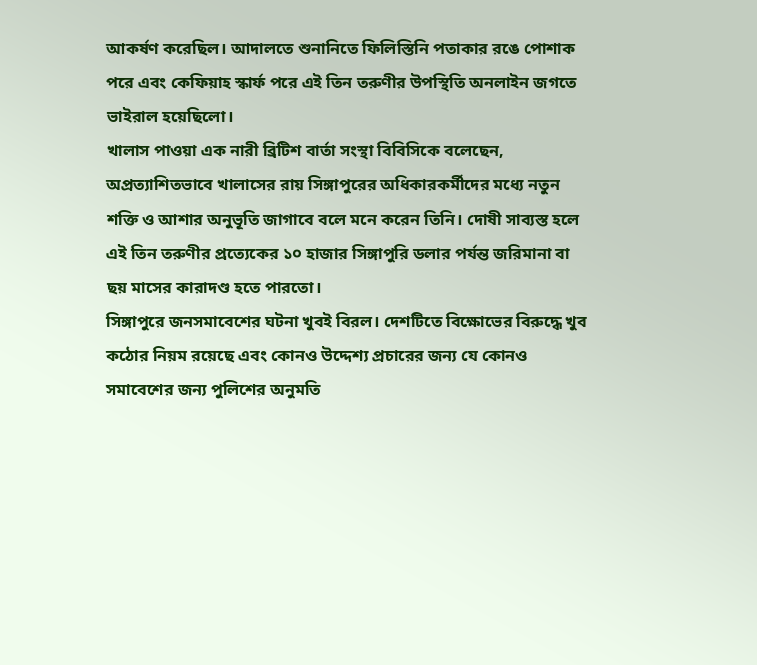আকর্ষণ করেছিল। আদালতে শুনানিতে ফিলিস্তিনি পতাকার রঙে পোশাক পরে এবং কেফিয়াহ স্কার্ফ পরে এই তিন তরুণীর উপস্থিতি অনলাইন জগতে ভাইরাল হয়েছিলো।
খালাস পাওয়া এক নারী ব্রিটিশ বার্তা সংস্থা বিবিসিকে বলেছেন, অপ্রত্যাশিতভাবে খালাসের রায় সিঙ্গাপুরের অধিকারকর্মীদের মধ্যে নতুন শক্তি ও আশার অনুভূতি জাগাবে বলে মনে করেন তিনি। দোষী সাব্যস্ত হলে এই তিন তরুণীর প্রত্যেকের ১০ হাজার সিঙ্গাপুরি ডলার পর্যন্ত জরিমানা বা ছয় মাসের কারাদণ্ড হতে পারতো।
সিঙ্গাপুরে জনসমাবেশের ঘটনা খুবই বিরল। দেশটিতে বিক্ষোভের বিরুদ্ধে খুব কঠোর নিয়ম রয়েছে এবং কোনও উদ্দেশ্য প্রচারের জন্য যে কোনও সমাবেশের জন্য পুলিশের অনুমতি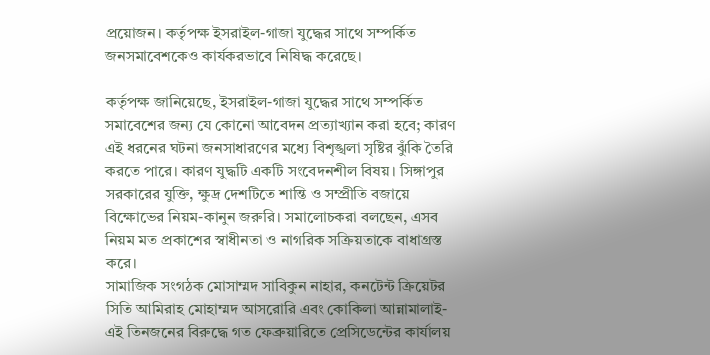প্রয়োজন। কর্তৃপক্ষ ইসরাইল-গাজা যুদ্ধের সাথে সম্পর্কিত জনসমাবেশকেও কার্যকরভাবে নিষিদ্ধ করেছে।

কর্তৃপক্ষ জানিয়েছে, ইসরাইল-গাজা যুদ্ধের সাথে সম্পর্কিত সমাবেশের জন্য যে কোনো আবেদন প্রত্যাখ্যান করা হবে; কারণ এই ধরনের ঘটনা জনসাধারণের মধ্যে বিশৃঙ্খলা সৃষ্টির ঝুঁকি তৈরি করতে পারে। কারণ যুদ্ধটি একটি সংবেদনশীল বিষয়। সিঙ্গাপুর সরকারের যুক্তি, ক্ষুদ্র দেশটিতে শান্তি ও সম্প্রীতি বজায়ে বিক্ষোভের নিয়ম-কানুন জরুরি। সমালোচকরা বলছেন, এসব নিয়ম মত প্রকাশের স্বাধীনতা ও নাগরিক সক্রিয়তাকে বাধাগ্রস্ত করে।
সামাজিক সংগঠক মোসাম্মদ সাবিকুন নাহার, কনটেন্ট ক্রিয়েটর সিতি আমিরাহ মোহাম্মদ আসরোরি এবং কোকিলা আন্নামালাই- এই তিনজনের বিরুদ্ধে গত ফেব্রুয়ারিতে প্রেসিডেন্টের কার্যালয়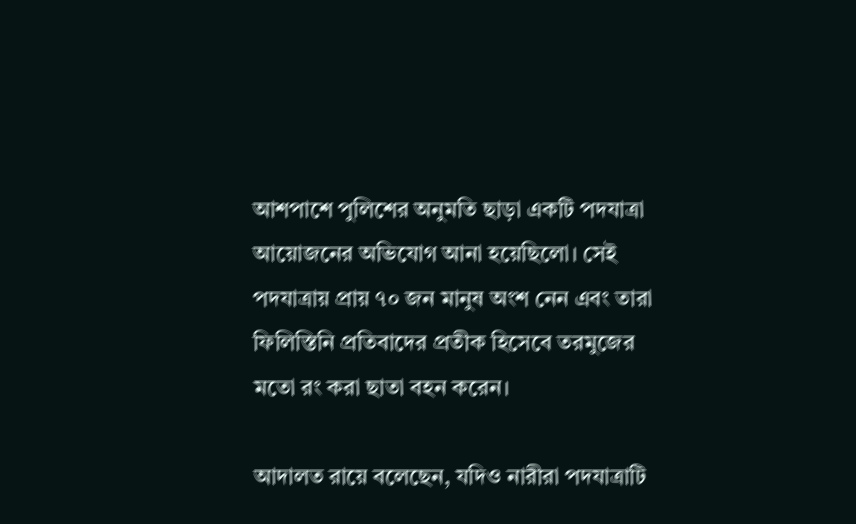আশপাশে পুলিশের অনুমতি ছাড়া একটি পদযাত্রা আয়োজনের অভিযোগ আনা হয়েছিলো। সেই পদযাত্রায় প্রায় ৭০ জন মানুষ অংশ নেন এবং তারা ফিলিস্তিনি প্রতিবাদের প্রতীক হিসেবে তরমুজের মতো রং করা ছাতা বহন করেন।

আদালত রায়ে বলেছেন, যদিও নারীরা পদযাত্রাটি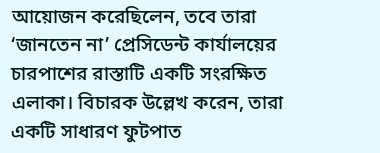আয়োজন করেছিলেন, তবে তারা ‘জানতেন না’ প্রেসিডেন্ট কার্যালয়ের চারপাশের রাস্তাটি একটি সংরক্ষিত এলাকা। বিচারক উল্লেখ করেন, তারা একটি সাধারণ ফুটপাত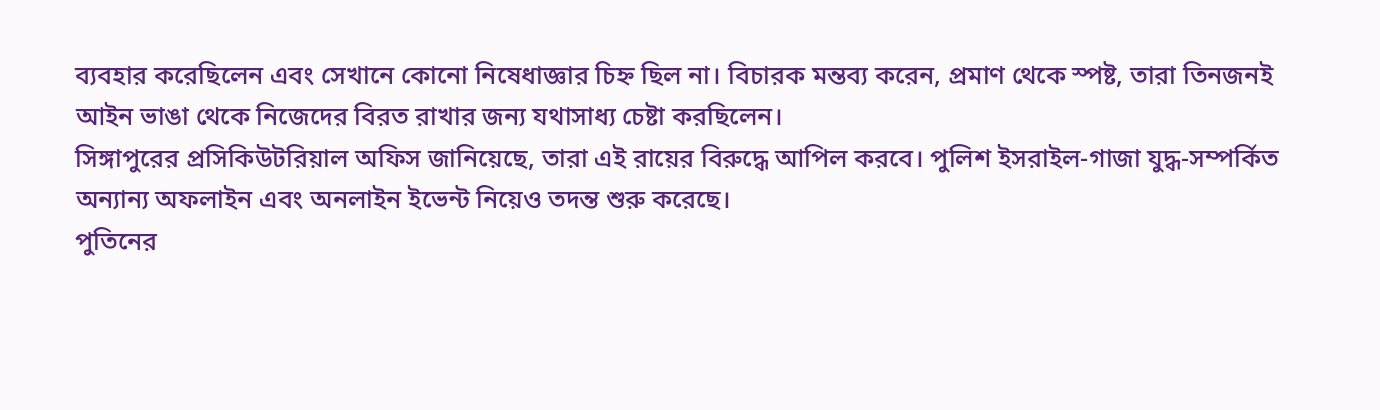ব্যবহার করেছিলেন এবং সেখানে কোনো নিষেধাজ্ঞার চিহ্ন ছিল না। বিচারক মন্তব্য করেন, প্রমাণ থেকে স্পষ্ট, তারা তিনজনই আইন ভাঙা থেকে নিজেদের বিরত রাখার জন্য যথাসাধ্য চেষ্টা করছিলেন।
সিঙ্গাপুরের প্রসিকিউটরিয়াল অফিস জানিয়েছে, তারা এই রায়ের বিরুদ্ধে আপিল করবে। পুলিশ ইসরাইল-গাজা যুদ্ধ-সম্পর্কিত অন্যান্য অফলাইন এবং অনলাইন ইভেন্ট নিয়েও তদন্ত শুরু করেছে।
পুতিনের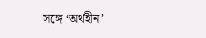সঙ্গে ‘অর্থহীন’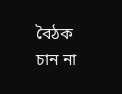বৈঠক চান না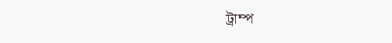ট্রাম্প